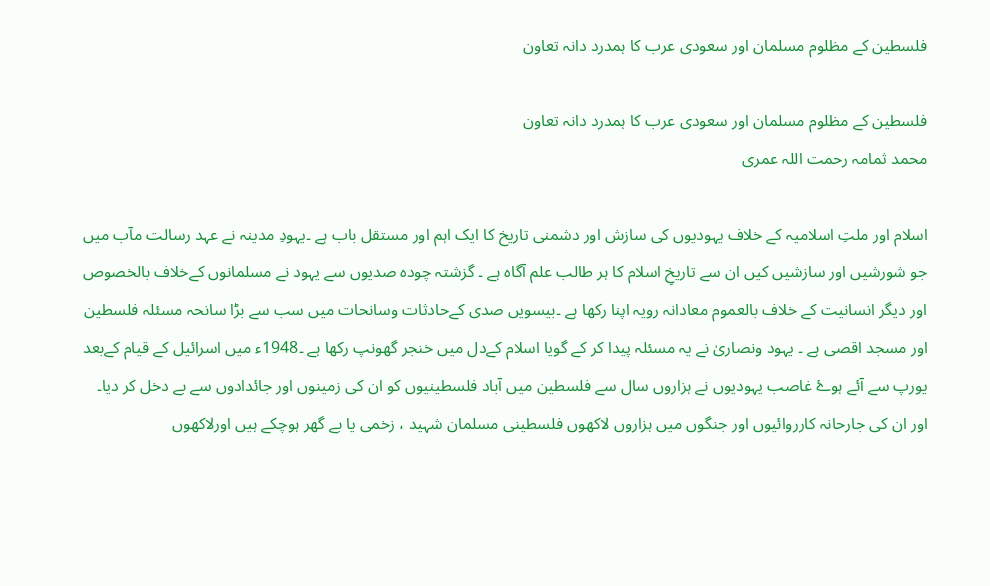فلسطین کے مظلوم مسلمان اور سعودی عرب کا ہمدرد دانہ تعاون

فلسطین کے مظلوم مسلمان اور سعودی عرب کا ہمدرد دانہ تعاون
محمد ثمامہ رحمت اللہ عمری

اسلام اور ملتِ اسلامیہ کے خلاف یہودیوں کی سازش اور دشمنی تاریخ کا ایک اہم اور مستقل باب ہے ۔یہودِ مدینہ نے عہد رسالت مآب میں جو شورشیں اور سازشیں کیں ان سے تاریخِ اسلام کا ہر طالب علم آگاہ ہے ۔ گزشتہ چودہ صدیوں سے یہود نے مسلمانوں کےخلاف بالخصوص اور دیگر انسانیت کے خلاف بالعموم معادانہ رویہ اپنا رکھا ہے ۔بیسویں صدی کےحادثات وسانحات میں سب سے بڑا سانحہ مسئلہ فلسطین اور مسجد اقصی ہے ۔ یہود ونصاریٰ نے یہ مسئلہ پیدا کر کے گویا اسلام کےدل میں خنجر گھونپ رکھا ہے ۔1948ء میں اسرائیل کے قیام کےبعد یورپ سے آئے ہوۓ غاصب یہودیوں نے ہزاروں سال سے فلسطین میں آباد فلسطینیوں کو ان کی زمینوں اور جائدادوں سے بے دخل کر دیا۔ اور ان کی جارحانہ کارروائیوں اور جنگوں میں ہزاروں لاکھوں فلسطینی مسلمان شہید ، زخمی یا بے گھر ہوچکے ہیں اورلاکھوں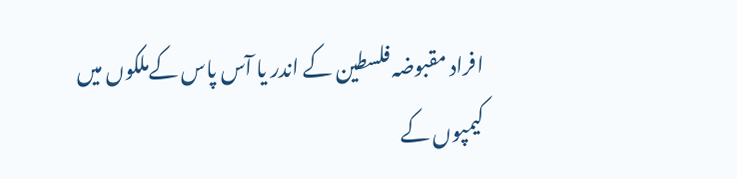افراد مقبوضہ فلسطین کے اندر یا آس پاس کےملکوں میں کیمپوں کے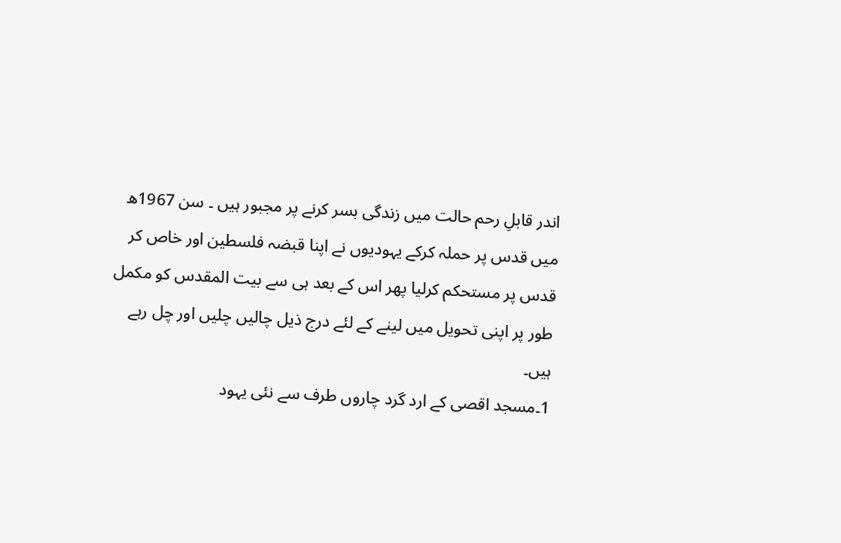اندر قابلِ رحم حالت میں زندگی بسر کرنے پر مجبور ہیں ۔ سن 1967ھ میں قدس پر حملہ کرکے یہودیوں نے اپنا قبضہ فلسطین اور خاص کر قدس پر مستحکم کرلیا پھر اس کے بعد ہی سے بیت المقدس کو مکمل طور پر اپنی تحویل میں لینے کے لئے درج ذیل چالیں چلیں اور چل رہے ہیں۔
1۔مسجد اقصی کے ارد گرد چاروں طرف سے نئی یہود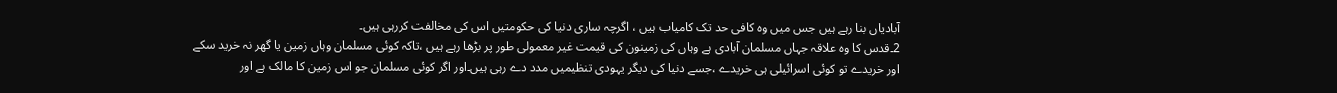آبادیاں بنا رہے ہیں جس میں وہ کافی حد تک کامیاب ہیں ، اگرچہ ساری دنیا کی حکومتیں اس کی مخالفت کررہی ہیں۔
2۔قدس کا وہ علاقہ جہاں مسلمان آبادی ہے وہاں کی زمینون کی قیمت غیر معمولی طور پر بڑھا رہے ہیں ،تاکہ کوئی مسلمان وہاں زمین یا گھر نہ خرید سکے اور خریدے تو کوئی اسرائیلی ہی خریدے ،جسے دنیا کی دیگر یہودی تنظیمیں مدد دے رہی ہیں۔اور اگر کوئی مسلمان جو اس زمین کا مالک ہے اور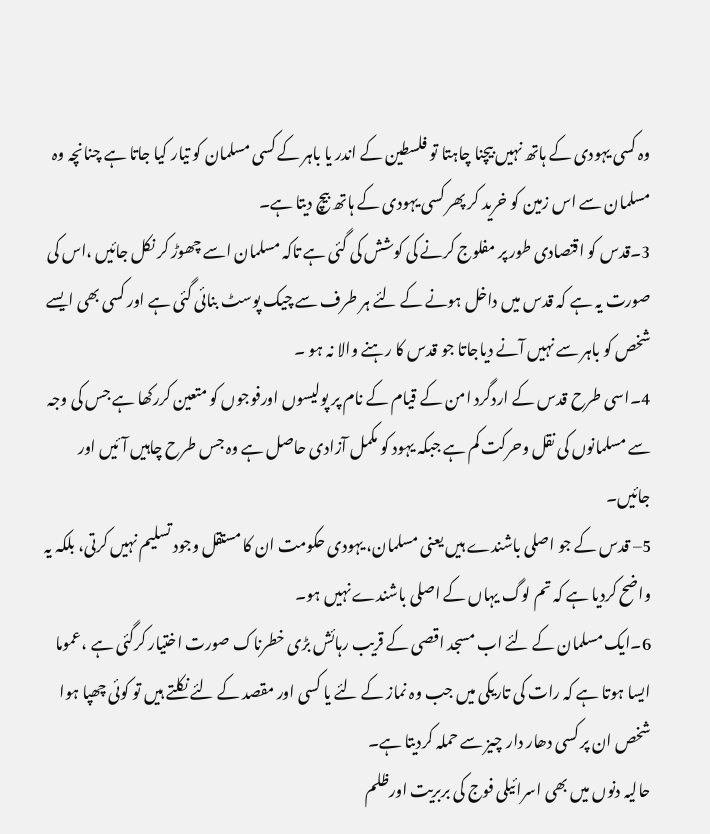وہ کسی یہودی کے ہاتھ نہیں بیچنا چاہتا تو فلسطین کے اندر یا باہر کے کسی مسلمان کو تیار کیا جاتا ہے چنانچہ وہ مسلمان سے اس زمین کو خرید کر پھر کسی یہودی کے ہاتھ بیچ دیتا ہے۔
3۔قدس کو اقتصادی طور پر مفلوج کرنے کی کوشش کی گئی ہے تاکہ مسلمان اسے چھوڑ کر نکل جائیں ،اس کی صورت یہ ہے کہ قدس میں داخل ہونے کے لئے ہر طرف سے چیک پوسٹ بنائی گئی ہے اور کسی بھی ایسے شخص کو باہر سے نہیں آنے دیاجاتا جو قدس کا رہنے والا نہ ہو ۔
4۔اسی طرح قدس کے اردگرد امن کے قیام کے نام پر پولیسوں اورفوجوں کو متعین کررکھا ہے جس کی وجہ سے مسلمانوں کی نقل وحرکت کم ہے جبکہ یہود کو مکمل آزادی حاصل ہے وہ جس طرح چاہیں آئیں اور جائیں۔
5– قدس کے جو اصلی باشندے ہیں یعنی مسلمان، یہودی حکومت ان کا مستقل وجود تسلیم نہیں کرتی، بلکہ یہ واضح کردیا ہے کہ تم لوگ یہاں کے اصلی باشندے نہیں ہو۔
6۔ایک مسلمان کے لئے اب مسجد اقصی کے قریب رہائش بڑی خطرناک صورت اختیار کرگئی ہے ،عموما ایسا ہوتا ہے کہ رات کی تاریکی میں جب وہ نماز کے لئے یا کسی اور مقصد کے لئے نکلتے ہیں تو کوئی چھپا ہوا شخص ان پر کسی دھار دار چیز سے حملہ کردیتا ہے۔
حالیہ دنوں میں بھی اسرائیلی فوج کی بربریت اورظلم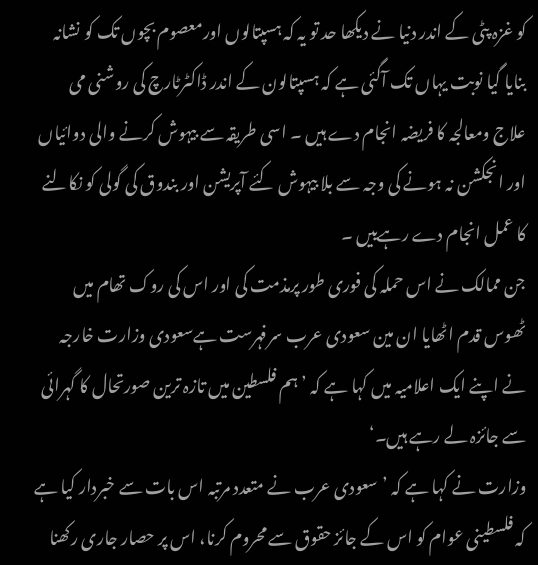کو غزہ پٹی کے اندر دنیا نے دیکھا حد تو یہ کہ ہسپتالوں اورمعصوم بچوں تک کو نشانہ بنایا گیا نوبت یہاں تک آگئی ہے کہ ہسپتالون کے اندر ڈاکٹرٹارچ کی روشنی می علاج ومعالجہ کا فریضہ انجام دے ہیں ۔ اسی طریقہ سے بیہوش کرنے والی دوائیاں اور انجکشن نہ ہونے کی وجہ سے بلا بیہوش کئے آپریشن اور بندوق کی گولی کو نکالنے کا عمل انجام دے رہےییں ۔
جن ممالک نے اس حملہ کی فوری طور پرمذمت کی اور اس کی روک تھام میں ٹھوس قدم اٹھایا ان مین سعودی عرب سرفہرست ہےسعودی وزارت خارجہ نے اپنے ایک اعلامیہ میں کہا ہے کہ ’ہم فلسطین میں تازہ ترین صورتحال کا گہرائی سے جائزہ لے رہے ہیں۔‘
وزارت نے کہا ہے کہ ’سعودی عرب نے متعدد مرتبہ اس بات سے خبردار کیا ہے کہ فلسطینی عوام کو اس کے جائز حقوق سے محروم کرنا، اس پر حصار جاری رکھنا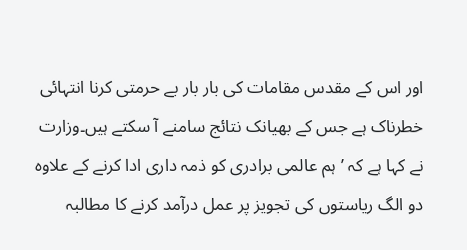اور اس کے مقدس مقامات کی بار بار بے حرمتی کرنا انتہائی خطرناک ہے جس کے بھیانک نتائج سامنے آ سکتے ہیں۔وزارت نے کہا ہے کہ ’ہم عالمی برادری کو ذمہ داری ادا کرنے کے علاوہ دو الگ ریاستوں کی تجویز پر عمل درآمد کرنے کا مطالبہ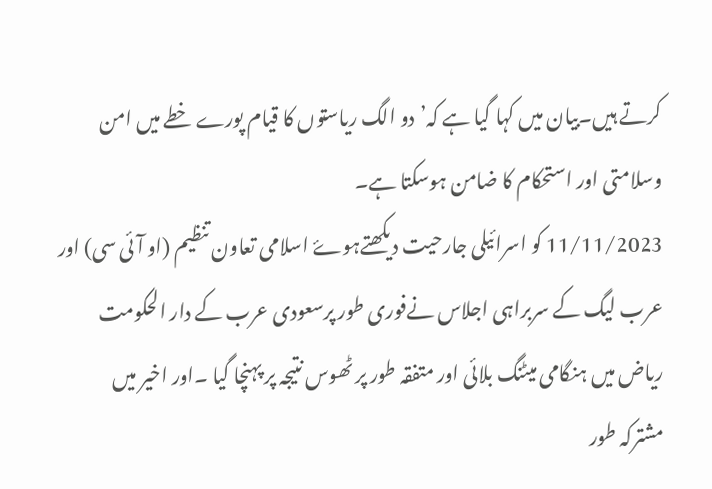کرتے ہیں۔بیان میں کہا گیا ہے کہ’دو الگ ریاستوں کا قیام پورے خطے میں امن وسلامتی اور استحکام کا ضامن ہوسکتا ہے۔
11/11/2023 کو اسرائیلی جارحیت دیکھتےہوۓ اسلامی تعاون تنظیم (او آئی سی) اور عرب لیگ کے سربراہی اجلاس نےفوری طور پرسعودی عرب کے دار الحکومت ریاض میں ہنگامی میٹنگ بلائی اور متفقہ طور پر ٹھوس نتیجہ پر پہنچا گیا ۔اور اخیر میں مشترکہ طور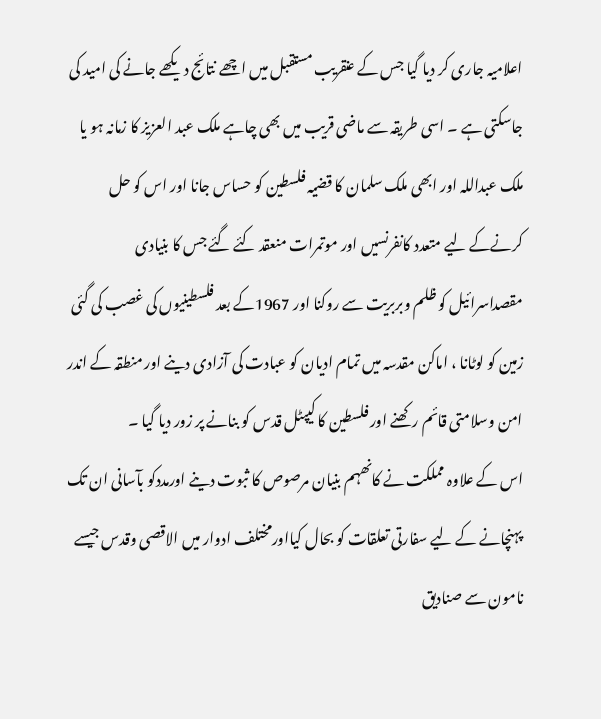اعلامیہ جاری کر دیا گیا جس کے عنقریب مستقبل میں اچھے نتائج دیکھے جانے کی امید کی جاسکتی ہے ۔ اسی طریقہ سے ماضی قریب میں بھی چاہے ملک عبد العزیز کا زمانہ ہو یا ملک عبداللہ اور ابھی ملک سلمان کا قضیہ فلسطین کو حساس جانا اور اس کو حل کرنےکے لیے متعدد کانفرنسیں اور موتمرات منعقد کئے گئے جس کا بنیادی مقصداسرائیل کو ظلم وبربریت سے روکنا اور 1967کے بعد فلسطینیوں کی غصب کی گئی زمین کو لوٹانا ، اماکن مقدسہ میں تمام ادیان کو عبادت کی آزادی دینے اور منطقہ کے اندر امن وسلامتی قائم رکھنے اور فلسطین کا کیپٹل قدس کو بنانے پر زور دیا گیا ۔
اس کے علاوہ مملکت نے کانھہم بنیان مرصوص کا ثبوت دینے اورمددکو بآسانی ان تک پہنچانے کے لیے سفارتی تعلقات کو بحال کیااورمختلف ادوار میں الاقصی وقدس جیسے نامون سے صنادیق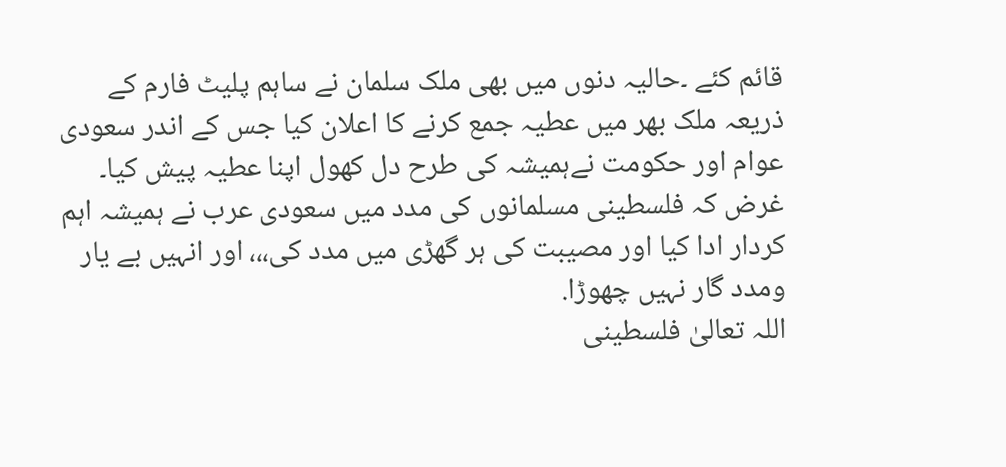قائم کئے ۔حالیہ دنوں میں بھی ملک سلمان نے ساہم پلیٹ فارم کے ذریعہ ملک بھر میں عطیہ جمع کرنے کا اعلان کیا جس کے اندر سعودی عوام اور حکومت نےہمیشہ کی طرح دل کھول اپنا عطیہ پیش کیا۔ غرض کہ فلسطینی مسلمانوں کی مدد میں سعودی عرب نے ہمیشہ اہم کردار ادا کیا اور مصیبت کی ہر گھڑی میں مدد کی،،، اور انہیں بے یار ومدد گار نہیں چھوڑا.
اللہ تعالیٰ فلسطینی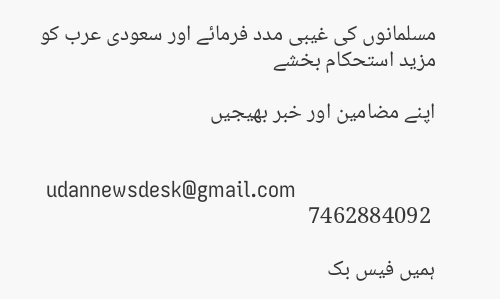مسلمانوں کی غیبی مدد فرمائے اور سعودی عرب کو مزید استحکام بخشے

اپنے مضامین اور خبر بھیجیں


 udannewsdesk@gmail.com
 7462884092

ہمیں فیس بک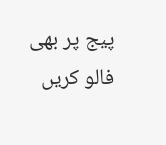پیج پر بھی فالو کریں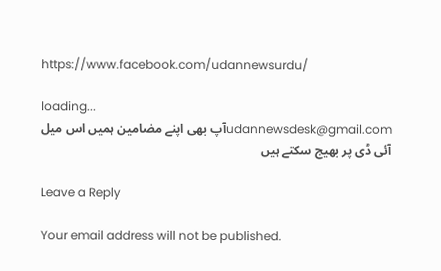https://www.facebook.com/udannewsurdu/

loading...
udannewsdesk@gmail.comآپ بھی اپنے مضامین ہمیں اس میل آئی ڈی پر بھیج سکتے ہیں

Leave a Reply

Your email address will not be published.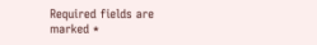Required fields are marked *